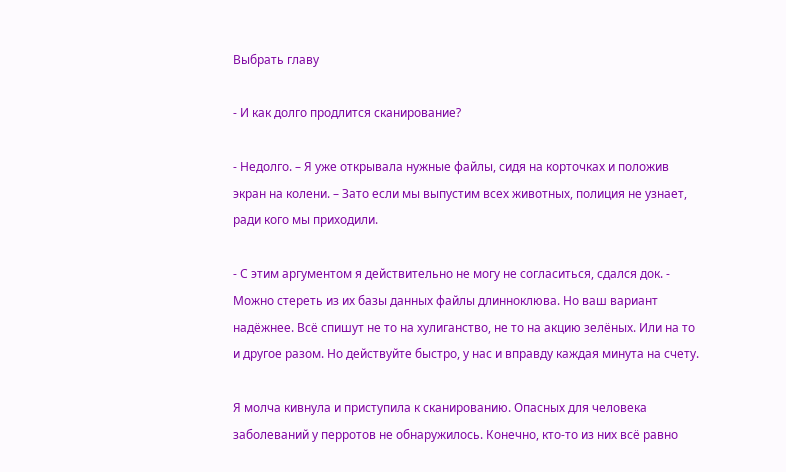Выбрать главу

- И как долго продлится сканирование?

- Недолго. – Я уже открывала нужные файлы, сидя на корточках и положив экран на колени. – Зато если мы выпустим всех животных, полиция не узнает, ради кого мы приходили.

- С этим аргументом я действительно не могу не согласиться, сдался док. - Можно стереть из их базы данных файлы длинноклюва. Но ваш вариант надёжнее. Всё спишут не то на хулиганство, не то на акцию зелёных. Или на то и другое разом. Но действуйте быстро, у нас и вправду каждая минута на счету.

Я молча кивнула и приступила к сканированию. Опасных для человека заболеваний у перротов не обнаружилось. Конечно, кто-то из них всё равно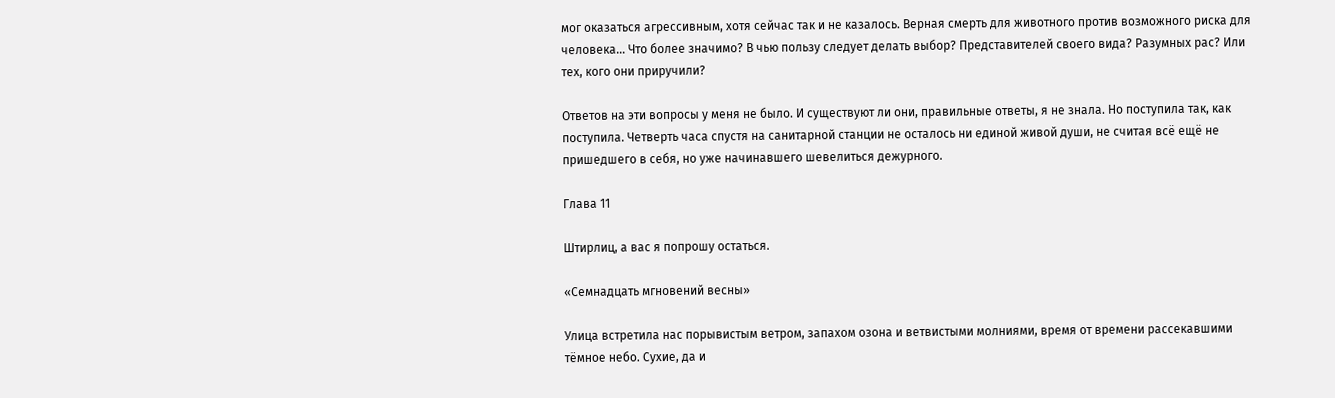мог оказаться агрессивным, хотя сейчас так и не казалось. Верная смерть для животного против возможного риска для человека… Что более значимо? В чью пользу следует делать выбор? Представителей своего вида? Разумных рас? Или тех, кого они приручили?

Ответов на эти вопросы у меня не было. И существуют ли они, правильные ответы, я не знала. Но поступила так, как поступила. Четверть часа спустя на санитарной станции не осталось ни единой живой души, не считая всё ещё не пришедшего в себя, но уже начинавшего шевелиться дежурного.

Глава 11

Штирлиц, а вас я попрошу остаться.

«Семнадцать мгновений весны»

Улица встретила нас порывистым ветром, запахом озона и ветвистыми молниями, время от времени рассекавшими тёмное небо. Сухие, да и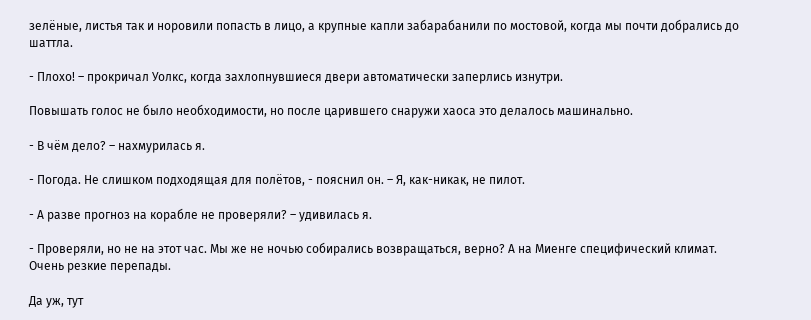зелёные, листья так и норовили попасть в лицо, а крупные капли забарабанили по мостовой, когда мы почти добрались до шаттла.

- Плохо! – прокричал Уолкс, когда захлопнувшиеся двери автоматически заперлись изнутри.

Повышать голос не было необходимости, но после царившего снаружи хаоса это делалось машинально.

- В чём дело? – нахмурилась я.

- Погода. Не слишком подходящая для полётов, - пояснил он. – Я, как-никак, не пилот.

- А разве прогноз на корабле не проверяли? – удивилась я.

- Проверяли, но не на этот час. Мы же не ночью собирались возвращаться, верно? А на Миенге специфический климат. Очень резкие перепады.

Да уж, тут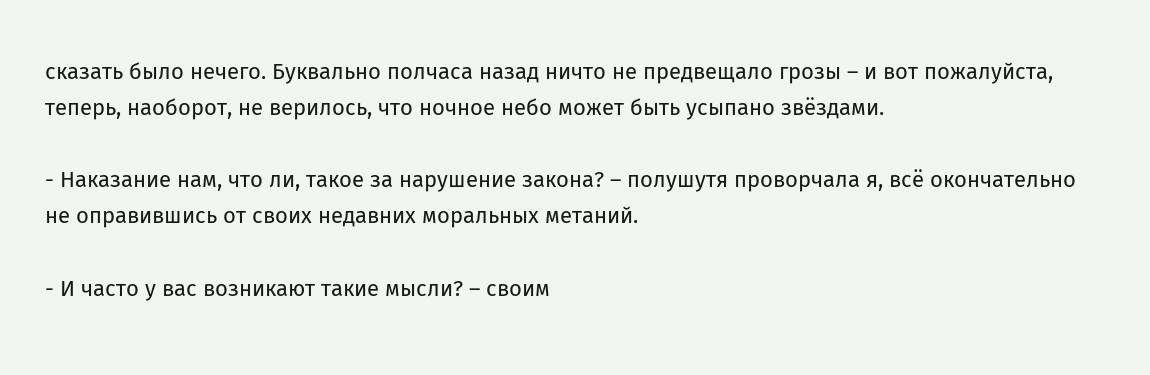сказать было нечего. Буквально полчаса назад ничто не предвещало грозы – и вот пожалуйста, теперь, наоборот, не верилось, что ночное небо может быть усыпано звёздами.

- Наказание нам, что ли, такое за нарушение закона? – полушутя проворчала я, всё окончательно не оправившись от своих недавних моральных метаний.

- И часто у вас возникают такие мысли? – своим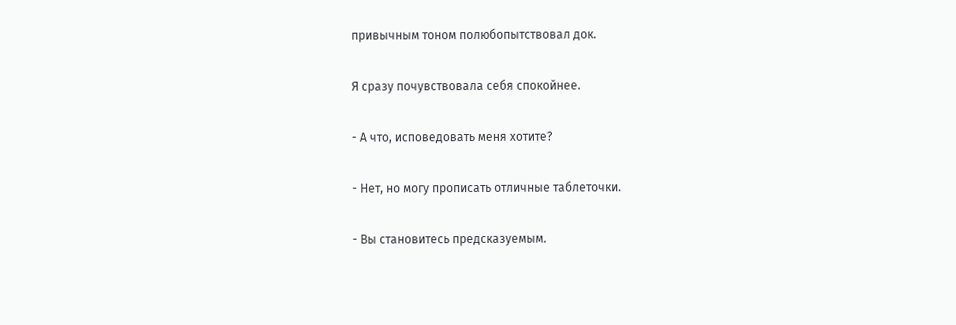привычным тоном полюбопытствовал док.

Я сразу почувствовала себя спокойнее.

- А что, исповедовать меня хотите?

- Нет, но могу прописать отличные таблеточки.

- Вы становитесь предсказуемым.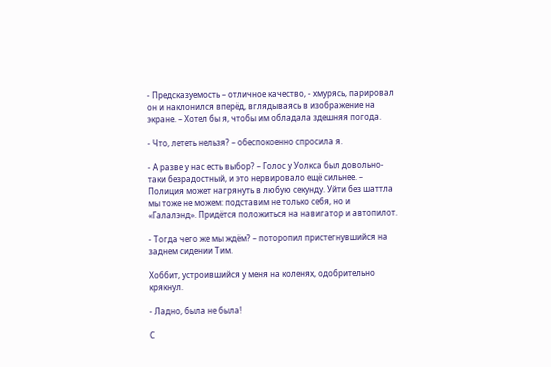- Предсказуемость – отличное качество, - хмурясь, парировал он и наклонился вперёд, вглядываясь в изображение на экране. – Хотел бы я, чтобы им обладала здешняя погода.

- Что, лететь нельзя? – обеспокоенно спросила я.

- А разве у нас есть выбор? – Голос у Уолкса был довольно-таки безрадостный, и это нервировало ещё сильнее. – Полиция может нагрянуть в любую секунду. Уйти без шаттла мы тоже не можем: подставим не только себя, но и «Галалэнд». Придётся положиться на навигатор и автопилот.

- Тогда чего же мы ждём? – поторопил пристегнувшийся на заднем сидении Тим.

Хоббит, устроившийся у меня на коленях, одобрительно крякнул.

- Ладно, была не была!

С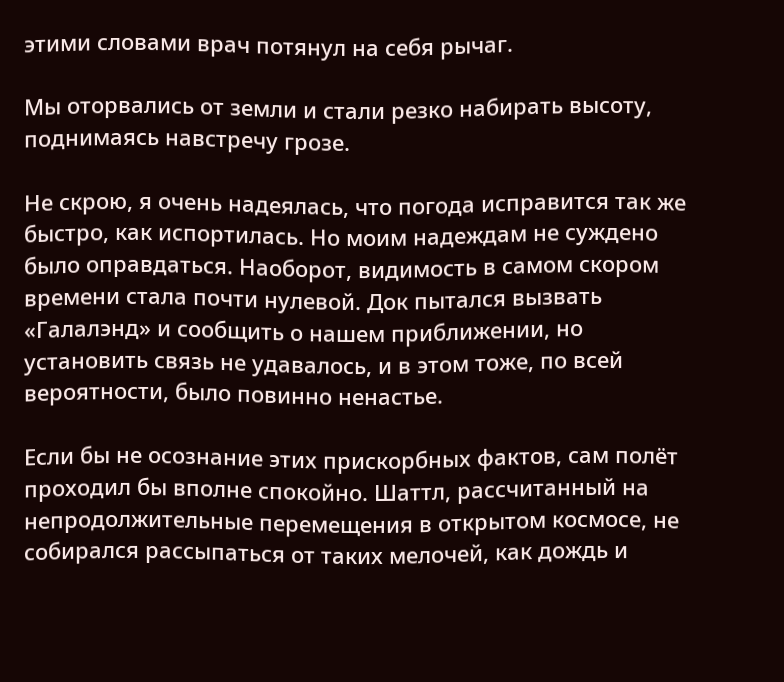этими словами врач потянул на себя рычаг.

Мы оторвались от земли и стали резко набирать высоту, поднимаясь навстречу грозе.

Не скрою, я очень надеялась, что погода исправится так же быстро, как испортилась. Но моим надеждам не суждено было оправдаться. Наоборот, видимость в самом скором времени стала почти нулевой. Док пытался вызвать «Галалэнд» и сообщить о нашем приближении, но установить связь не удавалось, и в этом тоже, по всей вероятности, было повинно ненастье.

Если бы не осознание этих прискорбных фактов, сам полёт проходил бы вполне спокойно. Шаттл, рассчитанный на непродолжительные перемещения в открытом космосе, не собирался рассыпаться от таких мелочей, как дождь и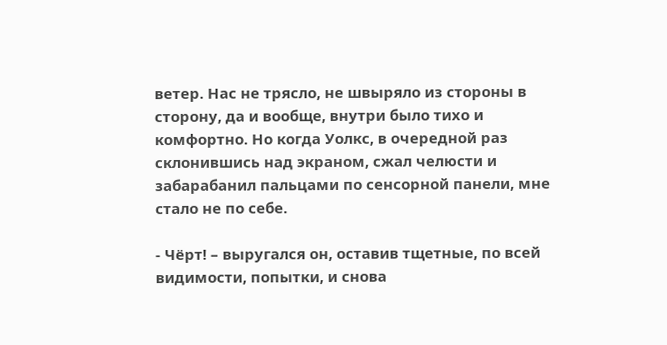ветер. Нас не трясло, не швыряло из стороны в сторону, да и вообще, внутри было тихо и комфортно. Но когда Уолкс, в очередной раз склонившись над экраном, сжал челюсти и забарабанил пальцами по сенсорной панели, мне стало не по себе.

- Чёрт! – выругался он, оставив тщетные, по всей видимости, попытки, и снова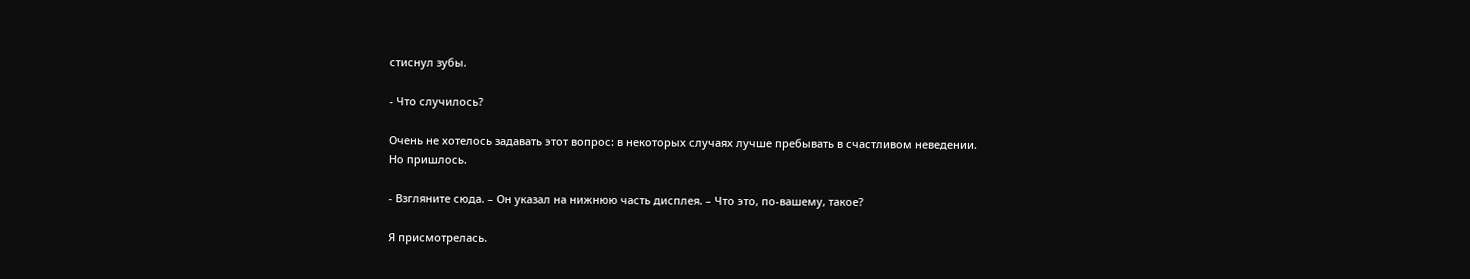стиснул зубы.

- Что случилось?

Очень не хотелось задавать этот вопрос: в некоторых случаях лучше пребывать в счастливом неведении. Но пришлось.

- Взгляните сюда. – Он указал на нижнюю часть дисплея. – Что это, по-вашему, такое?

Я присмотрелась.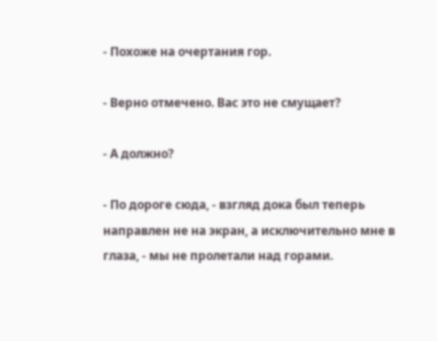- Похоже на очертания гор.

- Верно отмечено. Вас это не смущает?

- А должно?

- По дороге сюда, - взгляд дока был теперь направлен не на экран, а исключительно мне в глаза, - мы не пролетали над горами.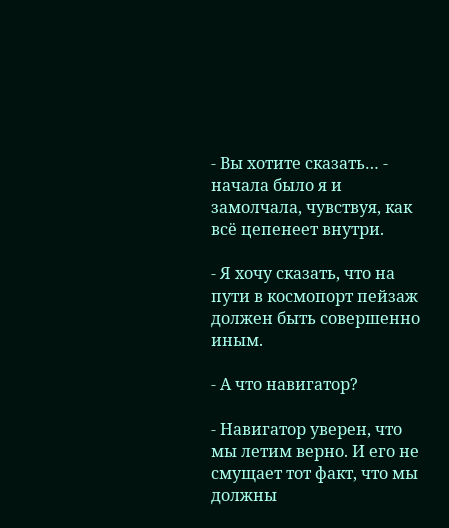- Вы хотите сказать… - начала было я и замолчала, чувствуя, как всё цепенеет внутри.

- Я хочу сказать, что на пути в космопорт пейзаж должен быть совершенно иным.

- А что навигатор?

- Навигатор уверен, что мы летим верно. И его не смущает тот факт, что мы должны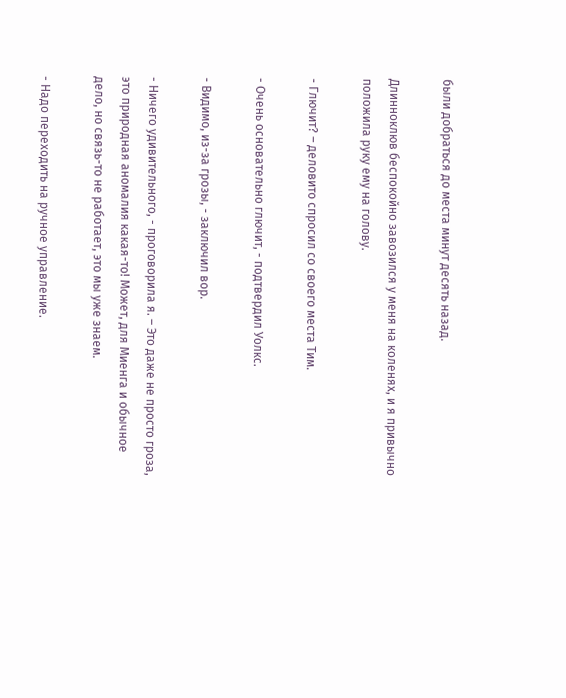были добраться до места минут десять назад.

Длинноклюв беспокойно завозился у меня на коленях, и я привычно положила руку ему на голову.

- Глючит? – деловито спросил со своего места Тим.

- Очень основательно глючит, - подтвердил Уолкс.

- Видимо, из-за грозы, - заключил вор.

- Ничего удивительного, - проговорила я. – Это даже не просто гроза, это природная аномалия какая-то! Может, для Миенга и обычное дело, но связь-то не работает, это мы уже знаем.

- Надо переходить на ручное управление.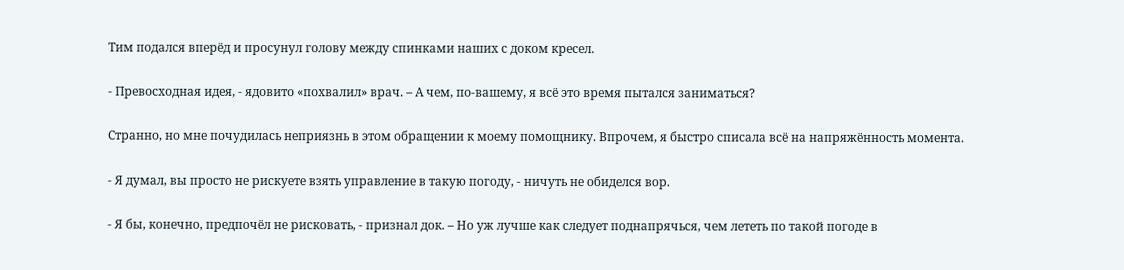Тим подался вперёд и просунул голову между спинками наших с доком кресел.

- Превосходная идея, - ядовито «похвалил» врач. – А чем, по-вашему, я всё это время пытался заниматься?

Странно, но мне почудилась неприязнь в этом обращении к моему помощнику. Впрочем, я быстро списала всё на напряжённость момента.

- Я думал, вы просто не рискуете взять управление в такую погоду, - ничуть не обиделся вор.

- Я бы, конечно, предпочёл не рисковать, - признал док. – Но уж лучше как следует поднапрячься, чем лететь по такой погоде в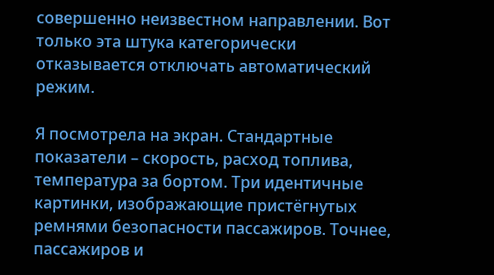совершенно неизвестном направлении. Вот только эта штука категорически отказывается отключать автоматический режим.

Я посмотрела на экран. Стандартные показатели – скорость, расход топлива, температура за бортом. Три идентичные картинки, изображающие пристёгнутых ремнями безопасности пассажиров. Точнее, пассажиров и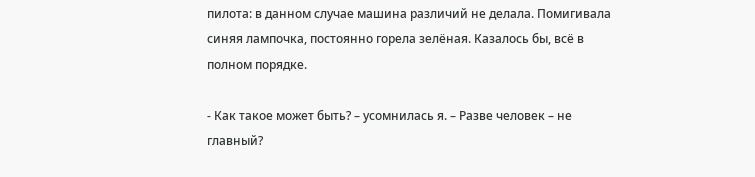пилота: в данном случае машина различий не делала. Помигивала синяя лампочка, постоянно горела зелёная. Казалось бы, всё в полном порядке.

- Как такое может быть? – усомнилась я. – Разве человек – не главный?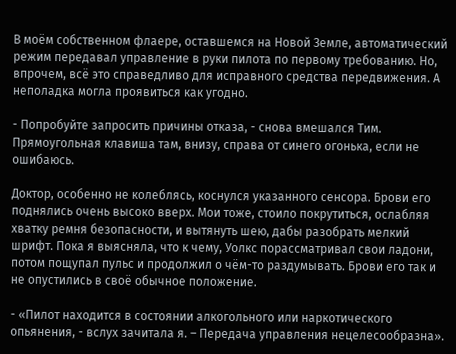В моём собственном флаере, оставшемся на Новой Земле, автоматический режим передавал управление в руки пилота по первому требованию. Но, впрочем, всё это справедливо для исправного средства передвижения. А неполадка могла проявиться как угодно.

- Попробуйте запросить причины отказа, - снова вмешался Тим. Прямоугольная клавиша там, внизу, справа от синего огонька, если не ошибаюсь.

Доктор, особенно не колеблясь, коснулся указанного сенсора. Брови его поднялись очень высоко вверх. Мои тоже, стоило покрутиться, ослабляя хватку ремня безопасности, и вытянуть шею, дабы разобрать мелкий шрифт. Пока я выясняла, что к чему, Уолкс порассматривал свои ладони, потом пощупал пульс и продолжил о чём-то раздумывать. Брови его так и не опустились в своё обычное положение.

- «Пилот находится в состоянии алкогольного или наркотического опьянения, - вслух зачитала я. – Передача управления нецелесообразна».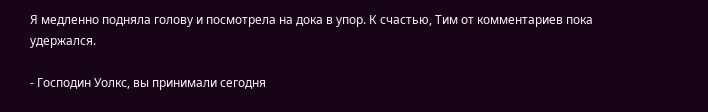Я медленно подняла голову и посмотрела на дока в упор. К счастью, Тим от комментариев пока удержался.

- Господин Уолкс, вы принимали сегодня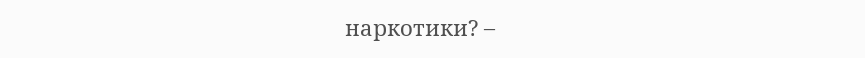наркотики? –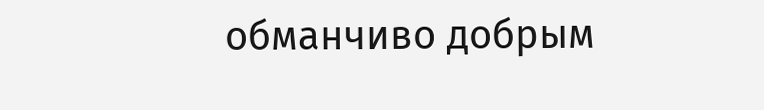обманчиво добрым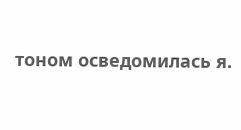тоном осведомилась я.